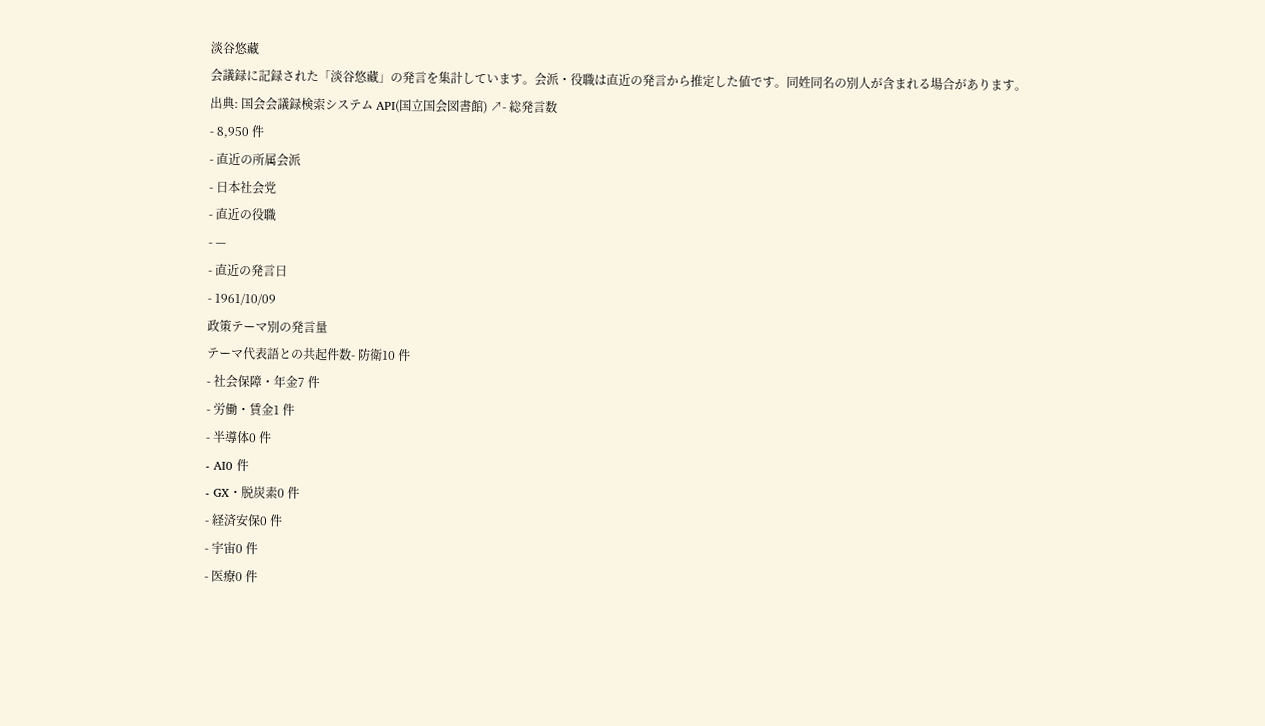淡谷悠藏
会議録に記録された「淡谷悠藏」の発言を集計しています。会派・役職は直近の発言から推定した値です。同姓同名の別人が含まれる場合があります。
出典: 国会会議録検索システム API(国立国会図書館) ↗- 総発言数
- 8,950 件
- 直近の所属会派
- 日本社会党
- 直近の役職
- —
- 直近の発言日
- 1961/10/09
政策テーマ別の発言量
テーマ代表語との共起件数- 防衛10 件
- 社会保障・年金7 件
- 労働・賃金1 件
- 半導体0 件
- AI0 件
- GX・脱炭素0 件
- 経済安保0 件
- 宇宙0 件
- 医療0 件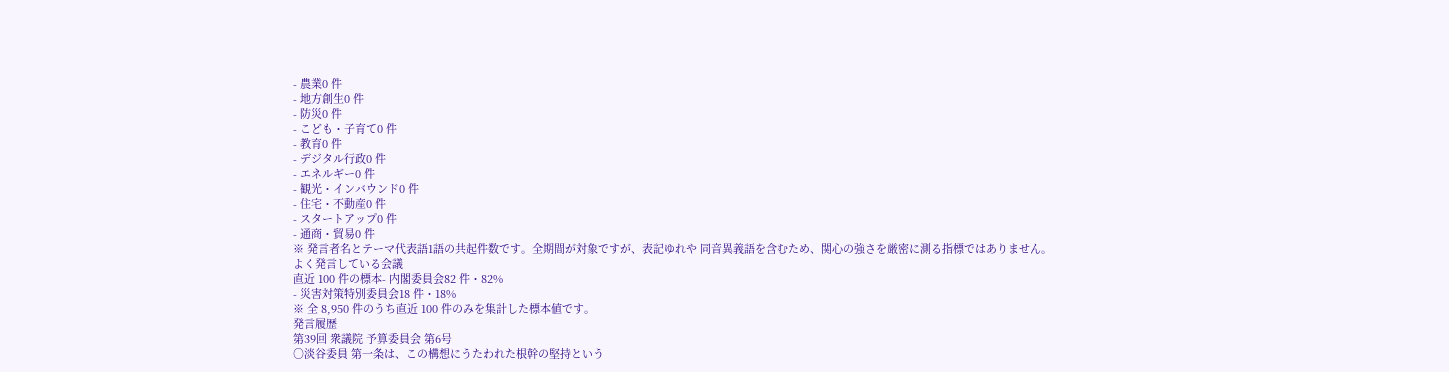- 農業0 件
- 地方創生0 件
- 防災0 件
- こども・子育て0 件
- 教育0 件
- デジタル行政0 件
- エネルギー0 件
- 観光・インバウンド0 件
- 住宅・不動産0 件
- スタートアップ0 件
- 通商・貿易0 件
※ 発言者名とテーマ代表語1語の共起件数です。全期間が対象ですが、表記ゆれや 同音異義語を含むため、関心の強さを厳密に測る指標ではありません。
よく発言している会議
直近 100 件の標本- 内閣委員会82 件・82%
- 災害対策特別委員会18 件・18%
※ 全 8,950 件のうち直近 100 件のみを集計した標本値です。
発言履歴
第39回 衆議院 予算委員会 第6号
○淡谷委員 第一条は、この構想にうたわれた根幹の堅持という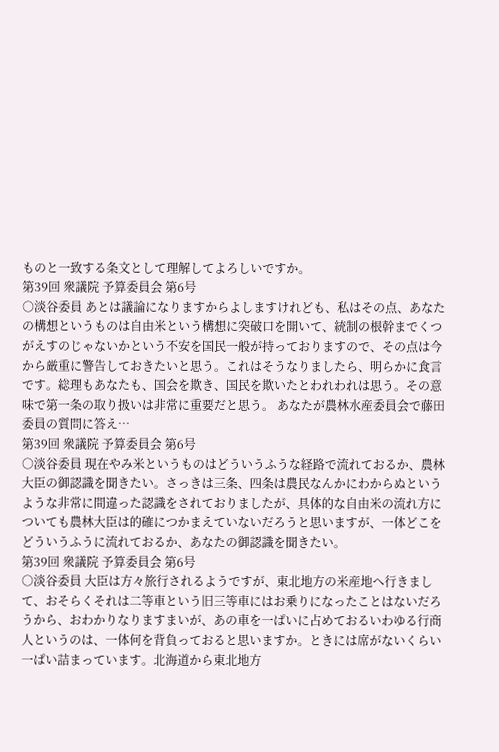ものと一致する条文として理解してよろしいですか。
第39回 衆議院 予算委員会 第6号
○淡谷委員 あとは議論になりますからよしますけれども、私はその点、あなたの構想というものは自由米という構想に突破口を開いて、統制の根幹までくつがえすのじゃないかという不安を国民一般が持っておりますので、その点は今から厳重に警告しておきたいと思う。これはそうなりましたら、明らかに食言です。総理もあなたも、国会を欺き、国民を欺いたとわれわれは思う。その意味で第一条の取り扱いは非常に重要だと思う。 あなたが農林水産委員会で藤田委員の質問に答え…
第39回 衆議院 予算委員会 第6号
○淡谷委員 現在やみ米というものはどういうふうな経路で流れておるか、農林大臣の御認識を聞きたい。さっきは三条、四条は農民なんかにわからぬというような非常に間違った認識をされておりましたが、具体的な自由米の流れ方についても農林大臣は的確につかまえていないだろうと思いますが、一体どこをどういうふうに流れておるか、あなたの御認識を聞きたい。
第39回 衆議院 予算委員会 第6号
○淡谷委員 大臣は方々旅行されるようですが、東北地方の米産地へ行きまして、おそらくそれは二等車という旧三等車にはお乗りになったことはないだろうから、おわかりなりますまいが、あの車を一ぱいに占めておるいわゆる行商人というのは、一体何を背負っておると思いますか。ときには席がないくらい一ぱい詰まっています。北海道から東北地方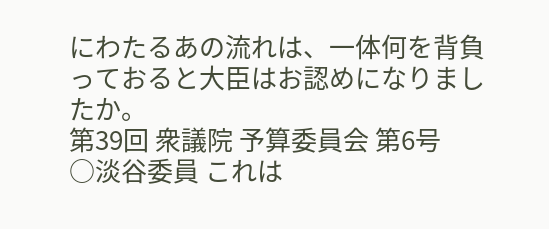にわたるあの流れは、一体何を背負っておると大臣はお認めになりましたか。
第39回 衆議院 予算委員会 第6号
○淡谷委員 これは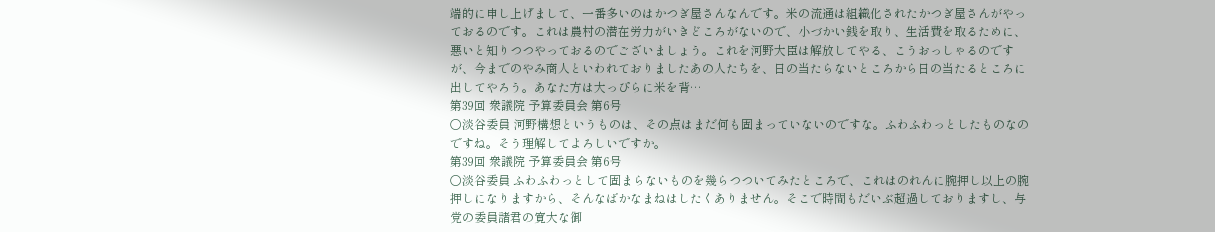端的に申し上げまして、一番多いのはかつぎ屋さんなんです。米の流通は組織化されたかつぎ屋さんがやっておるのです。これは農村の潜在労力がいきどころがないので、小づかい銭を取り、生活費を取るために、悪いと知りつつやっておるのでございましょう。これを河野大臣は解放してやる、こうおっしゃるのですが、今までのやみ商人といわれておりましたあの人たちを、日の当たらないところから日の当たるところに出してやろう。あなた方は大っぴらに米を背…
第39回 衆議院 予算委員会 第6号
○淡谷委員 河野構想というものは、その点はまだ何も固まっていないのですな。ふわふわっとしたものなのですね。そう理解してよろしいですか。
第39回 衆議院 予算委員会 第6号
○淡谷委員 ふわふわっとして固まらないものを幾らつついてみたところで、これはのれんに腕押し以上の腕押しになりますから、そんなばかなまねはしたくありません。そこで時間もだいぶ超過しておりますし、与党の委員諸君の寛大な御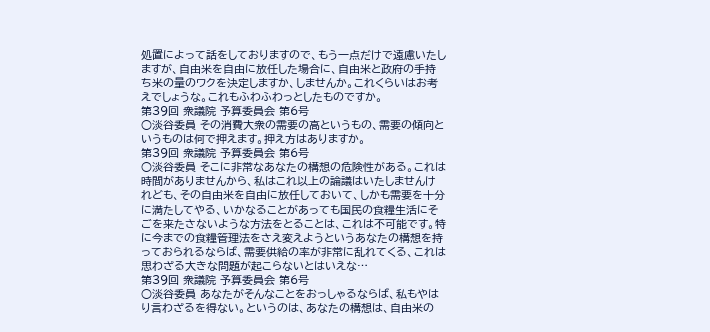処置によって話をしておりますので、もう一点だけで遠慮いたしますが、自由米を自由に放任した場合に、自由米と政府の手持ち米の量のワクを決定しますか、しませんか。これくらいはお考えでしょうな。これもふわふわっとしたものですか。
第39回 衆議院 予算委員会 第6号
○淡谷委員 その消費大衆の需要の高というもの、需要の傾向というものは何で押えます。押え方はありますか。
第39回 衆議院 予算委員会 第6号
○淡谷委員 そこに非常なあなたの構想の危険性がある。これは時間がありませんから、私はこれ以上の論議はいたしませんけれども、その自由米を自由に放任しておいて、しかも需要を十分に満たしてやる、いかなることがあっても国民の食糧生活にそごを来たさないような方法をとることは、これは不可能です。特に今までの食糧管理法をさえ変えようというあなたの構想を持っておられるならば、需要供給の率が非常に乱れてくる、これは思わざる大きな問題が起こらないとはいえな…
第39回 衆議院 予算委員会 第6号
○淡谷委員 あなたがそんなことをおっしゃるならば、私もやはり言わざるを得ない。というのは、あなたの構想は、自由米の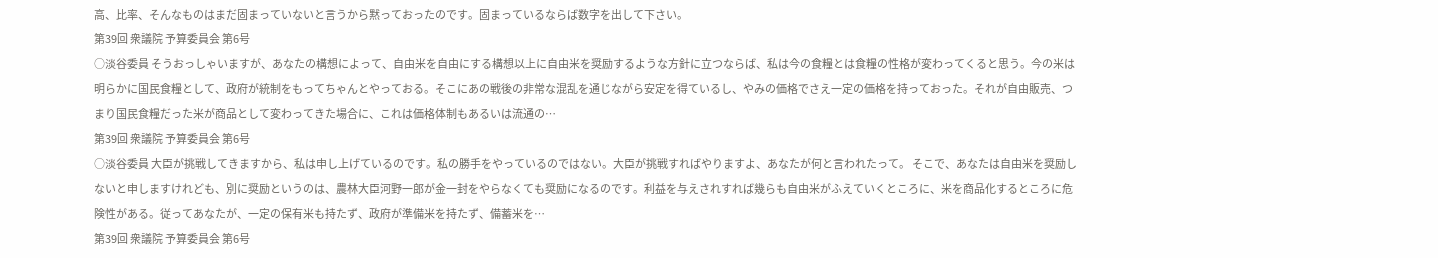高、比率、そんなものはまだ固まっていないと言うから黙っておったのです。固まっているならば数字を出して下さい。
第39回 衆議院 予算委員会 第6号
○淡谷委員 そうおっしゃいますが、あなたの構想によって、自由米を自由にする構想以上に自由米を奨励するような方針に立つならば、私は今の食糧とは食糧の性格が変わってくると思う。今の米は明らかに国民食糧として、政府が統制をもってちゃんとやっておる。そこにあの戦後の非常な混乱を通じながら安定を得ているし、やみの価格でさえ一定の価格を持っておった。それが自由販売、つまり国民食糧だった米が商品として変わってきた場合に、これは価格体制もあるいは流通の…
第39回 衆議院 予算委員会 第6号
○淡谷委員 大臣が挑戦してきますから、私は申し上げているのです。私の勝手をやっているのではない。大臣が挑戦すればやりますよ、あなたが何と言われたって。 そこで、あなたは自由米を奨励しないと申しますけれども、別に奨励というのは、農林大臣河野一郎が金一封をやらなくても奨励になるのです。利益を与えされすれば幾らも自由米がふえていくところに、米を商品化するところに危険性がある。従ってあなたが、一定の保有米も持たず、政府が準備米を持たず、備蓄米を…
第39回 衆議院 予算委員会 第6号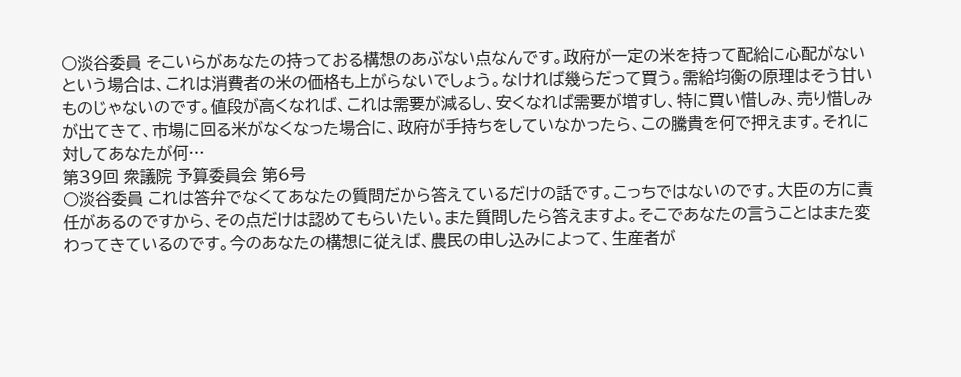○淡谷委員 そこいらがあなたの持っておる構想のあぶない点なんです。政府が一定の米を持って配給に心配がないという場合は、これは消費者の米の価格も上がらないでしょう。なければ幾らだって買う。需給均衡の原理はそう甘いものじゃないのです。値段が高くなれば、これは需要が減るし、安くなれば需要が増すし、特に買い惜しみ、売り惜しみが出てきて、市場に回る米がなくなった場合に、政府が手持ちをしていなかったら、この騰貴を何で押えます。それに対してあなたが何…
第39回 衆議院 予算委員会 第6号
○淡谷委員 これは答弁でなくてあなたの質問だから答えているだけの話です。こっちではないのです。大臣の方に責任があるのですから、その点だけは認めてもらいたい。また質問したら答えますよ。そこであなたの言うことはまた変わってきているのです。今のあなたの構想に従えば、農民の申し込みによって、生産者が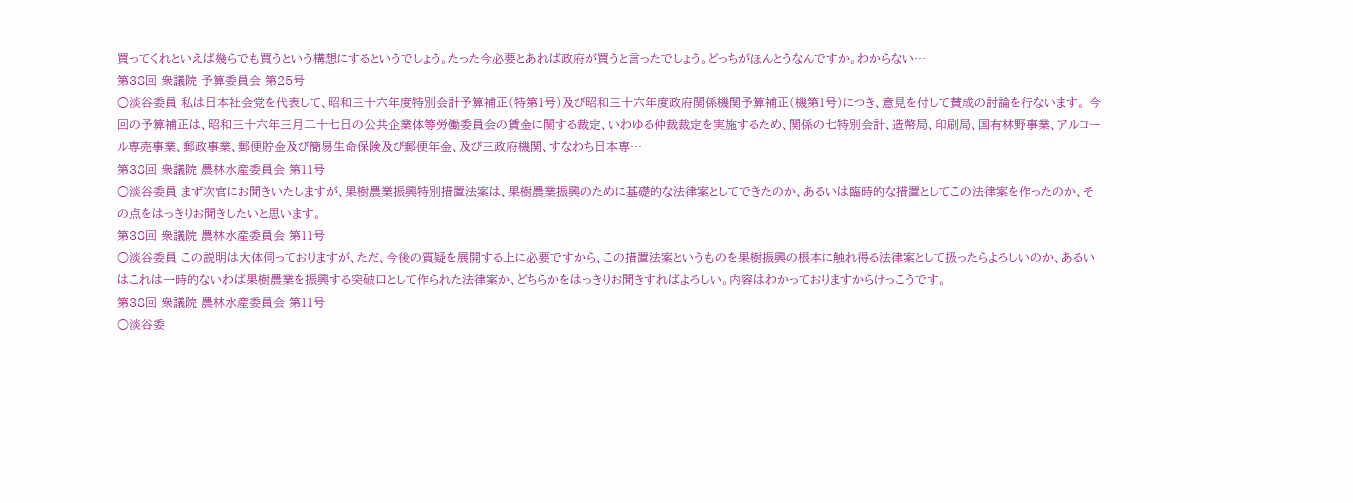買ってくれといえば幾らでも買うという構想にするというでしょう。たった今必要とあれば政府が買うと言ったでしょう。どっちがほんとうなんですか。わからない…
第38回 衆議院 予算委員会 第25号
○淡谷委員 私は日本社会党を代表して、昭和三十六年度特別会計予算補正(特第1号)及び昭和三十六年度政府関係機関予算補正(機第1号)につき、意見を付して賛成の討論を行ないます。 今回の予算補正は、昭和三十六年三月二十七日の公共企業体等労働委員会の賃金に関する裁定、いわゆる仲裁裁定を実施するため、関係の七特別会計、造幣局、印刷局、国有林野事業、アルコール専売事業、郵政事業、郵便貯金及び簡易生命保険及び郵便年金、及び三政府機関、すなわち日本専…
第38回 衆議院 農林水産委員会 第11号
○淡谷委員 まず次官にお聞きいたしますが、果樹農業振興特別措置法案は、果樹農業振興のために基礎的な法律案としてできたのか、あるいは臨時的な措置としてこの法律案を作ったのか、その点をはっきりお聞きしたいと思います。
第38回 衆議院 農林水産委員会 第11号
○淡谷委員 この説明は大体伺っておりますが、ただ、今後の質疑を展開する上に必要ですから、この措置法案というものを果樹振興の根本に触れ得る法律案として扱ったらよろしいのか、あるいはこれは一時的ないわば果樹農業を振興する突破口として作られた法律案か、どちらかをはっきりお聞きすればよろしい。内容はわかっておりますからけっこうです。
第38回 衆議院 農林水産委員会 第11号
○淡谷委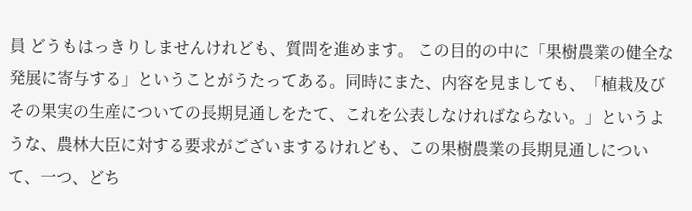員 どうもはっきりしませんけれども、質問を進めます。 この目的の中に「果樹農業の健全な発展に寄与する」ということがうたってある。同時にまた、内容を見ましても、「植栽及びその果実の生産についての長期見通しをたて、これを公表しなければならない。」というような、農林大臣に対する要求がございまするけれども、この果樹農業の長期見通しについて、一つ、どち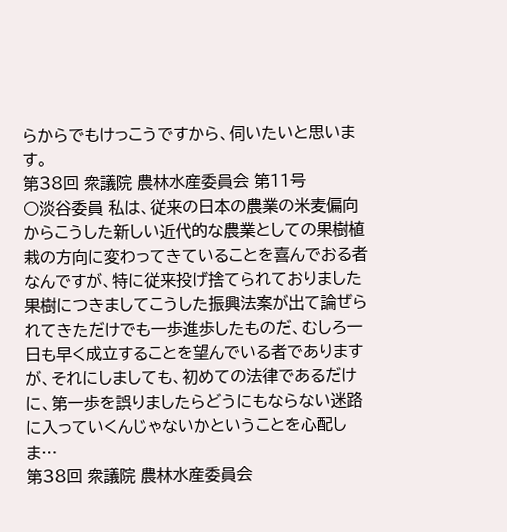らからでもけっこうですから、伺いたいと思います。
第38回 衆議院 農林水産委員会 第11号
○淡谷委員 私は、従来の日本の農業の米麦偏向からこうした新しい近代的な農業としての果樹植栽の方向に変わってきていることを喜んでおる者なんですが、特に従来投げ捨てられておりました果樹につきましてこうした振興法案が出て論ぜられてきただけでも一歩進歩したものだ、むしろ一日も早く成立することを望んでいる者でありますが、それにしましても、初めての法律であるだけに、第一歩を誤りましたらどうにもならない迷路に入っていくんじゃないかということを心配しま…
第38回 衆議院 農林水産委員会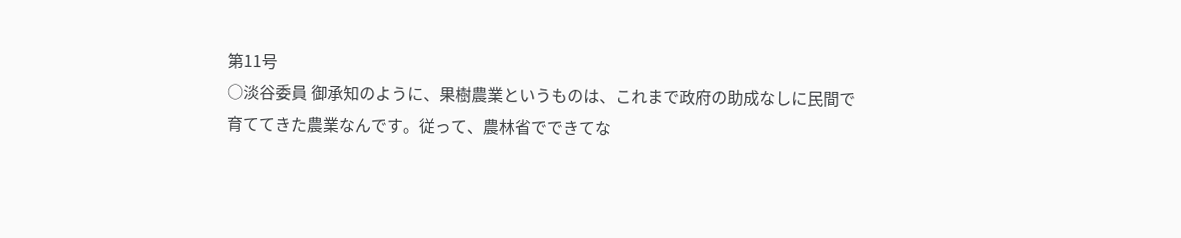第11号
○淡谷委員 御承知のように、果樹農業というものは、これまで政府の助成なしに民間で育ててきた農業なんです。従って、農林省でできてな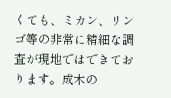くても、ミカン、リンゴ等の非常に精細な調査が現地ではできております。成木の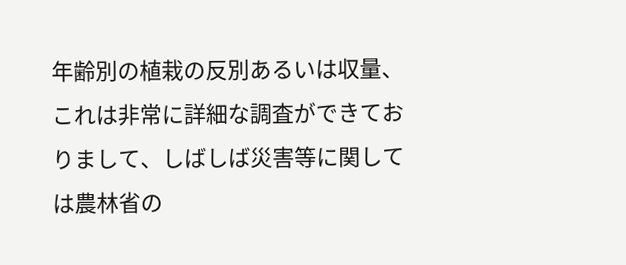年齢別の植栽の反別あるいは収量、これは非常に詳細な調査ができておりまして、しばしば災害等に関しては農林省の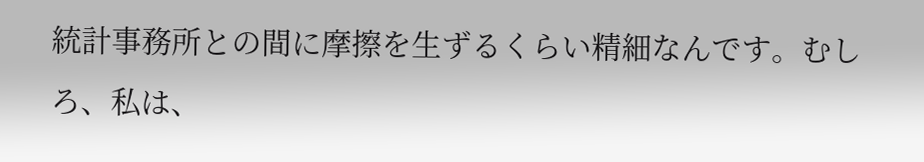統計事務所との間に摩擦を生ずるくらい精細なんです。むしろ、私は、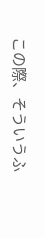この際、そういうふ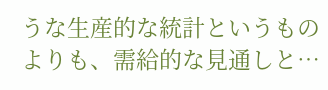うな生産的な統計というものよりも、需給的な見通しと…